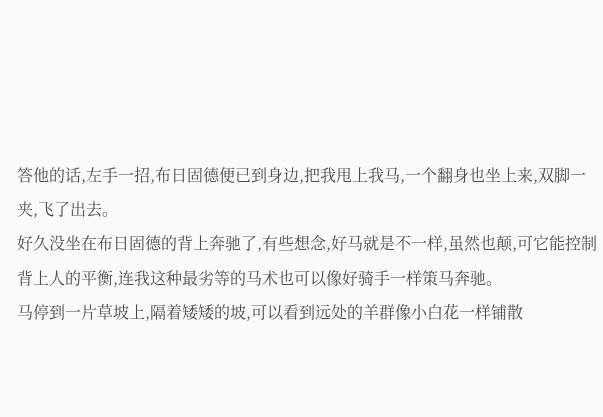答他的话,左手一招,布日固德便已到身边,把我甩上我马,一个翻身也坐上来,双脚一夹,飞了出去。
好久没坐在布日固德的背上奔驰了,有些想念,好马就是不一样,虽然也颠,可它能控制背上人的平衡,连我这种最劣等的马术也可以像好骑手一样策马奔驰。
马停到一片草坡上,隔着矮矮的坡,可以看到远处的羊群像小白花一样铺散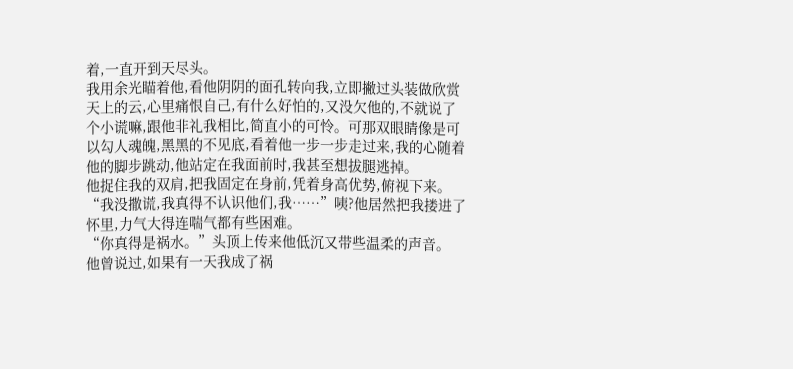着,一直开到天尽头。
我用余光瞄着他,看他阴阴的面孔转向我,立即撇过头装做欣赏天上的云,心里痛恨自己,有什么好怕的,又没欠他的,不就说了个小谎嘛,跟他非礼我相比,简直小的可怜。可那双眼睛像是可以勾人魂魄,黑黑的不见底,看着他一步一步走过来,我的心随着他的脚步跳动,他站定在我面前时,我甚至想拔腿逃掉。
他捉住我的双肩,把我固定在身前,凭着身高优势,俯视下来。
“我没撒谎,我真得不认识他们,我……”咦?他居然把我搂进了怀里,力气大得连喘气都有些困难。
“你真得是祸水。”头顶上传来他低沉又带些温柔的声音。
他曾说过,如果有一天我成了祸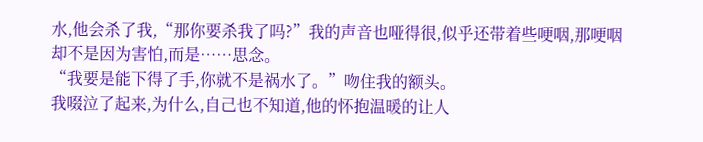水,他会杀了我,“那你要杀我了吗?”我的声音也哑得很,似乎还带着些哽咽,那哽咽却不是因为害怕,而是……思念。
“我要是能下得了手,你就不是祸水了。”吻住我的额头。
我啜泣了起来,为什么,自己也不知道,他的怀抱温暖的让人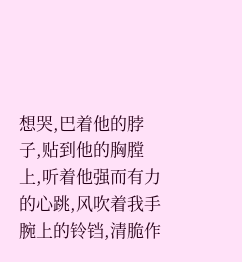想哭,巴着他的脖子,贴到他的胸膛上,听着他强而有力的心跳,风吹着我手腕上的铃铛,清脆作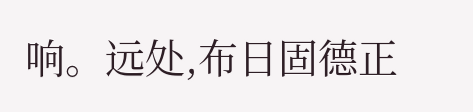响。远处,布日固德正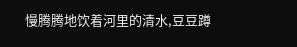慢腾腾地饮着河里的清水,豆豆蹲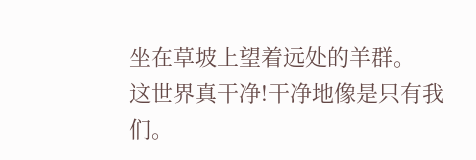坐在草坡上望着远处的羊群。
这世界真干净!干净地像是只有我们。